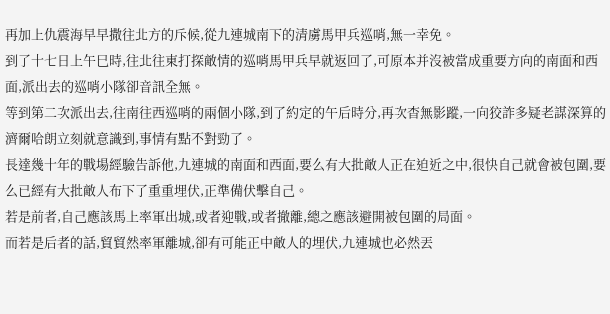再加上仇震海早早撒往北方的斥候,從九連城南下的清虜馬甲兵巡哨,無一幸免。
到了十七日上午巳時,往北往東打探敵情的巡哨馬甲兵早就返回了,可原本并沒被當成重要方向的南面和西面,派出去的巡哨小隊卻音訊全無。
等到第二次派出去,往南往西巡哨的兩個小隊,到了約定的午后時分,再次杳無影蹤,一向狡詐多疑老謀深算的濟爾哈朗立刻就意識到,事情有點不對勁了。
長達幾十年的戰場經驗告訴他,九連城的南面和西面,要么有大批敵人正在迫近之中,很快自己就會被包圍,要么已經有大批敵人布下了重重埋伏,正準備伏擊自己。
若是前者,自己應該馬上率軍出城,或者迎戰,或者撤離,總之應該避開被包圍的局面。
而若是后者的話,貿貿然率軍離城,卻有可能正中敵人的埋伏,九連城也必然丟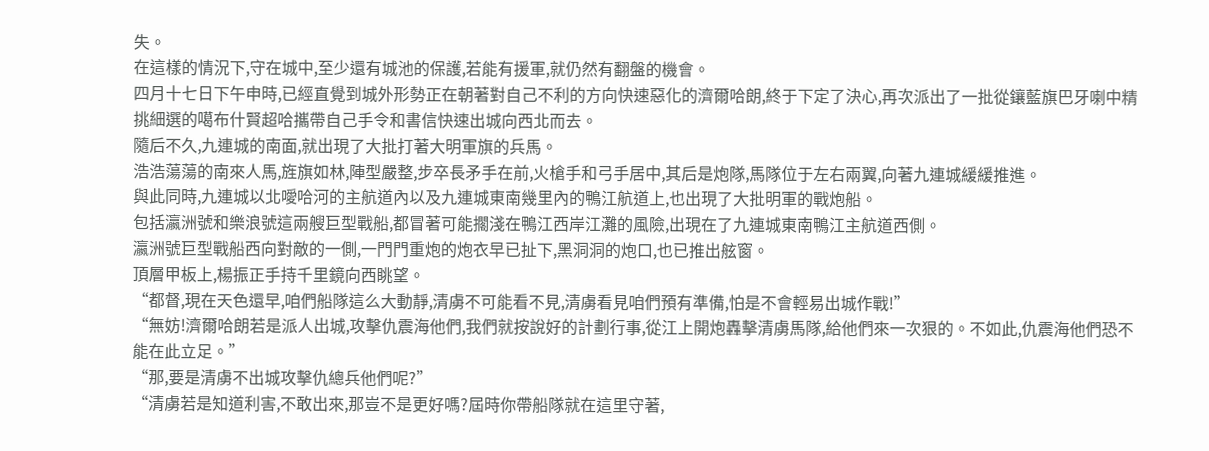失。
在這樣的情況下,守在城中,至少還有城池的保護,若能有援軍,就仍然有翻盤的機會。
四月十七日下午申時,已經直覺到城外形勢正在朝著對自己不利的方向快速惡化的濟爾哈朗,終于下定了決心,再次派出了一批從鑲藍旗巴牙喇中精挑細選的噶布什賢超哈攜帶自己手令和書信快速出城向西北而去。
隨后不久,九連城的南面,就出現了大批打著大明軍旗的兵馬。
浩浩蕩蕩的南來人馬,旌旗如林,陣型嚴整,步卒長矛手在前,火槍手和弓手居中,其后是炮隊,馬隊位于左右兩翼,向著九連城緩緩推進。
與此同時,九連城以北噯哈河的主航道內以及九連城東南幾里內的鴨江航道上,也出現了大批明軍的戰炮船。
包括瀛洲號和樂浪號這兩艘巨型戰船,都冒著可能擱淺在鴨江西岸江灘的風險,出現在了九連城東南鴨江主航道西側。
瀛洲號巨型戰船西向對敵的一側,一門門重炮的炮衣早已扯下,黑洞洞的炮口,也已推出舷窗。
頂層甲板上,楊振正手持千里鏡向西眺望。
“都督,現在天色還早,咱們船隊這么大動靜,清虜不可能看不見,清虜看見咱們預有準備,怕是不會輕易出城作戰!”
“無妨!濟爾哈朗若是派人出城,攻擊仇震海他們,我們就按說好的計劃行事,從江上開炮轟擊清虜馬隊,給他們來一次狠的。不如此,仇震海他們恐不能在此立足。”
“那,要是清虜不出城攻擊仇總兵他們呢?”
“清虜若是知道利害,不敢出來,那豈不是更好嗎?屆時你帶船隊就在這里守著,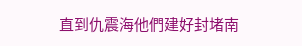直到仇震海他們建好封堵南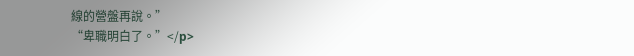線的營盤再說。”
“卑職明白了。”</p>